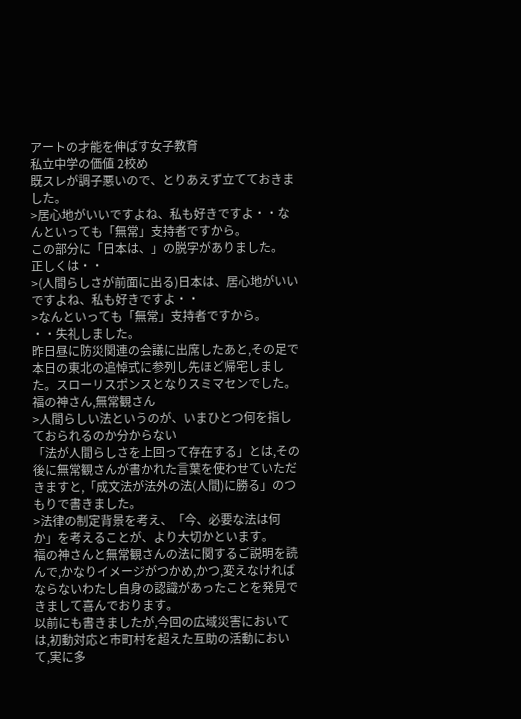アートの才能を伸ばす女子教育
私立中学の価値 2校め
既スレが調子悪いので、とりあえず立てておきました。
>居心地がいいですよね、私も好きですよ・・なんといっても「無常」支持者ですから。
この部分に「日本は、」の脱字がありました。
正しくは・・
>(人間らしさが前面に出る)日本は、居心地がいいですよね、私も好きですよ・・
>なんといっても「無常」支持者ですから。
・・失礼しました。
昨日昼に防災関連の会議に出席したあと,その足で本日の東北の追悼式に参列し先ほど帰宅しました。スローリスポンスとなりスミマセンでした。
福の神さん,無常観さん
>人間らしい法というのが、いまひとつ何を指しておられるのか分からない
「法が人間らしさを上回って存在する」とは,その後に無常観さんが書かれた言葉を使わせていただきますと,「成文法が法外の法(人間)に勝る」のつもりで書きました。
>法律の制定背景を考え、「今、必要な法は何か」を考えることが、より大切かといます。
福の神さんと無常観さんの法に関するご説明を読んで,かなりイメージがつかめ,かつ,変えなければならないわたし自身の認識があったことを発見できまして喜んでおります。
以前にも書きましたが,今回の広域災害においては,初動対応と市町村を超えた互助の活動において,実に多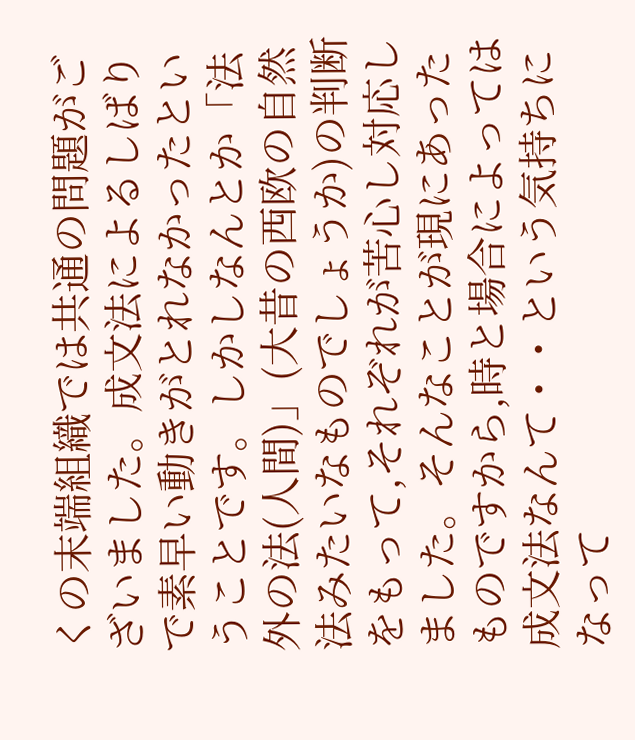くの末端組織では共通の問題がございました。成文法によるしばりで素早い動きがとれなかったということです。しかしなんとか「法外の法(人間)」(大昔の西欧の自然法みたいなものでしょうか)の判断をもって,それぞれが苦心し対応しました。そんなことが現にあったものですから,時と場合によっては成文法なんて・・という気持ちになって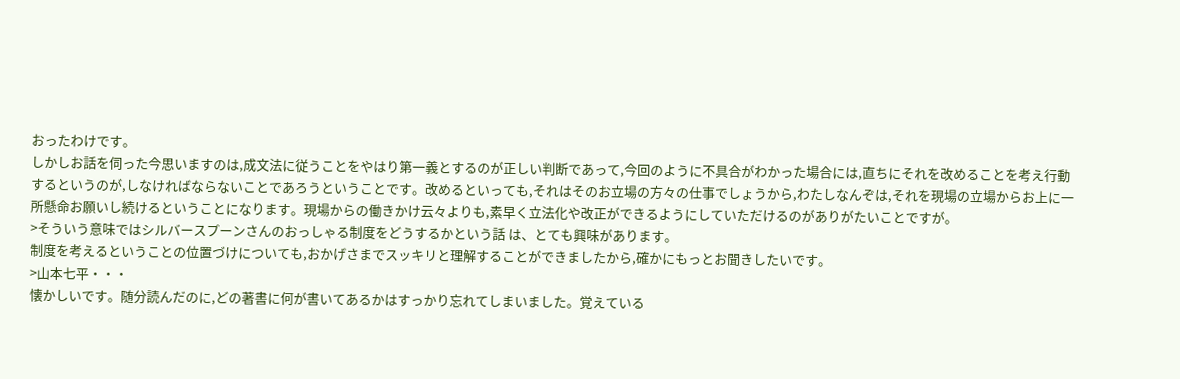おったわけです。
しかしお話を伺った今思いますのは,成文法に従うことをやはり第一義とするのが正しい判断であって,今回のように不具合がわかった場合には,直ちにそれを改めることを考え行動するというのが,しなければならないことであろうということです。改めるといっても,それはそのお立場の方々の仕事でしょうから,わたしなんぞは,それを現場の立場からお上に一所懸命お願いし続けるということになります。現場からの働きかけ云々よりも,素早く立法化や改正ができるようにしていただけるのがありがたいことですが。
>そういう意味ではシルバースプーンさんのおっしゃる制度をどうするかという話 は、とても興味があります。
制度を考えるということの位置づけについても,おかげさまでスッキリと理解することができましたから,確かにもっとお聞きしたいです。
>山本七平・・・
懐かしいです。随分読んだのに,どの著書に何が書いてあるかはすっかり忘れてしまいました。覚えている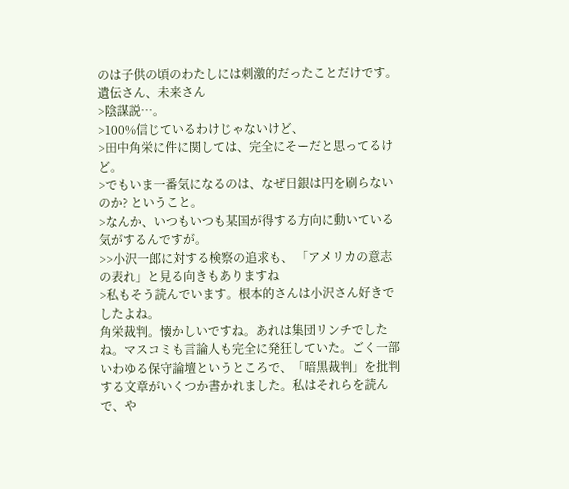のは子供の頃のわたしには刺激的だったことだけです。
遺伝さん、未来さん
>陰謀説…。
>100%信じているわけじゃないけど、
>田中角栄に件に関しては、完全にそーだと思ってるけど。
>でもいま一番気になるのは、なぜ日銀は円を刷らないのか? ということ。
>なんか、いつもいつも某国が得する方向に動いている気がするんですが。
>>小沢一郎に対する検察の追求も、 「アメリカの意志の表れ」と見る向きもありますね
>私もそう読んでいます。根本的さんは小沢さん好きでしたよね。
角栄裁判。懐かしいですね。あれは集団リンチでしたね。マスコミも言論人も完全に発狂していた。ごく一部いわゆる保守論壇というところで、「暗黒裁判」を批判する文章がいくつか書かれました。私はそれらを読んで、や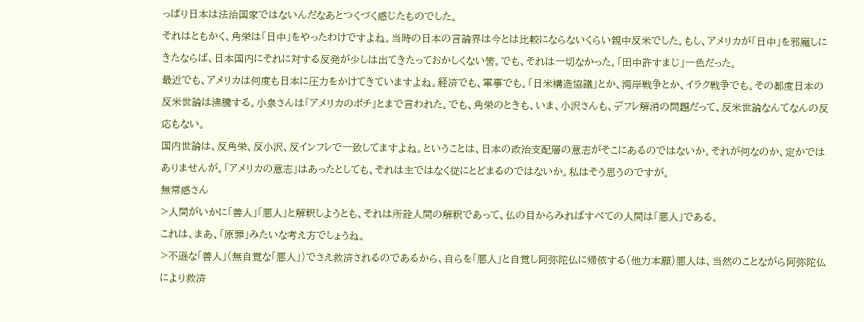っぱり日本は法治国家ではないんだなあとつくづく感じたものでした。
それはともかく、角栄は「日中」をやったわけですよね。当時の日本の言論界は今とは比較にならないくらい親中反米でした。もし、アメリカが「日中」を邪魔しにきたならば、日本国内にそれに対する反発が少しは出てきたっておかしくない筈。でも、それは一切なかった。「田中許すまじ」一色だった。
最近でも、アメリカは何度も日本に圧力をかけてきていますよね。経済でも、軍事でも。「日米構造協議」とか、湾岸戦争とか、イラク戦争でも。その都度日本の反米世論は沸騰する。小泉さんは「アメリカのポチ」とまで言われた。でも、角栄のときも、いま、小沢さんも、デフレ解消の問題だって、反米世論なんてなんの反応もない。
国内世論は、反角栄、反小沢、反インフレで一致してますよね。ということは、日本の政治支配層の意志がそこにあるのではないか。それが何なのか、定かではありませんが。「アメリカの意志」はあったとしても、それは主ではなく従にとどまるのではないか。私はそう思うのですが。
無常感さん
>人間がいかに「善人」「悪人」と解釈しようとも、それは所詮人間の解釈であって、仏の目からみればすべての人間は「悪人」である。
これは、まあ、「原罪」みたいな考え方でしょうね。
>不遜な「善人」(無自覚な「悪人」)でさえ救済されるのであるから、自らを「悪人」と自覚し阿弥陀仏に帰依する(他力本願)悪人は、当然のことながら阿弥陀仏により救済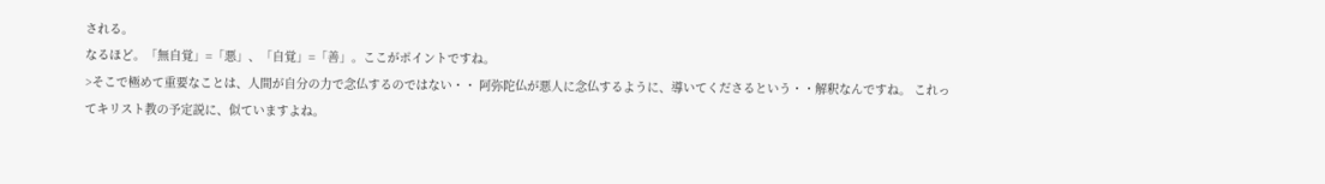される。
なるほど。「無自覚」=「悪」、「自覚」=「善」。ここがポイントですね。
>そこで極めて重要なことは、人間が自分の力で念仏するのではない・・ 阿弥陀仏が悪人に念仏するように、導いてくださるという・・解釈なんですね。 これってキリスト教の予定説に、似ていますよね。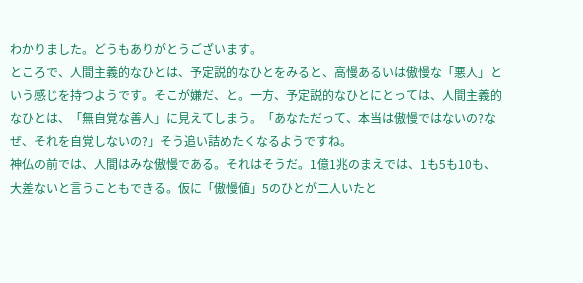わかりました。どうもありがとうございます。
ところで、人間主義的なひとは、予定説的なひとをみると、高慢あるいは傲慢な「悪人」という感じを持つようです。そこが嫌だ、と。一方、予定説的なひとにとっては、人間主義的なひとは、「無自覚な善人」に見えてしまう。「あなただって、本当は傲慢ではないの?なぜ、それを自覚しないの?」そう追い詰めたくなるようですね。
神仏の前では、人間はみな傲慢である。それはそうだ。1億1兆のまえでは、1も5も10も、大差ないと言うこともできる。仮に「傲慢値」5のひとが二人いたと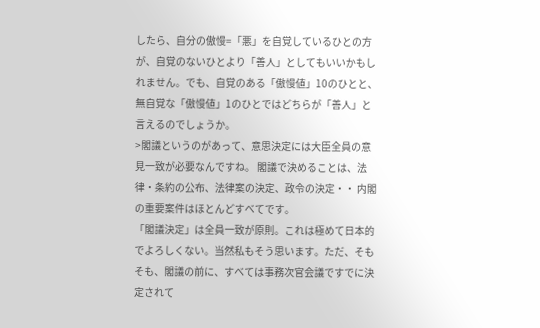したら、自分の傲慢=「悪」を自覚しているひとの方が、自覚のないひとより「善人」としてもいいかもしれません。でも、自覚のある「傲慢値」10のひとと、無自覚な「傲慢値」1のひとではどちらが「善人」と言えるのでしょうか。
>閣議というのがあって、意思決定には大臣全員の意見一致が必要なんですね。 閣議で決めることは、法律・条約の公布、法律案の決定、政令の決定・・ 内閣の重要案件はほとんどすべてです。
「閣議決定」は全員一致が原則。これは極めて日本的でよろしくない。当然私もそう思います。ただ、そもそも、閣議の前に、すべては事務次官会議ですでに決定されて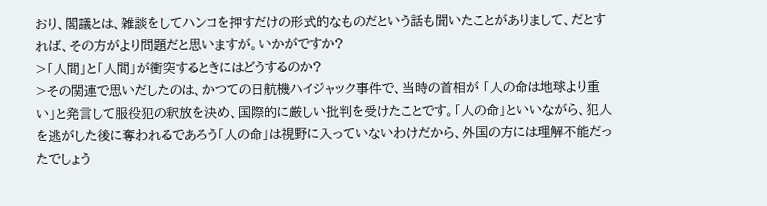おり、閣議とは、雑談をしてハンコを押すだけの形式的なものだという話も聞いたことがありまして、だとすれば、その方がより問題だと思いますが。いかがですか?
>「人間」と「人間」が衝突するときにはどうするのか?
>その関連で思いだしたのは、かつての日航機ハイジャック事件で、当時の首相が 「人の命は地球より重い」と発言して服役犯の釈放を決め、国際的に厳しい批判を受けたことです。「人の命」といいながら、犯人を逃がした後に奪われるであろう「人の命」は視野に入っていないわけだから、外国の方には理解不能だったでしょう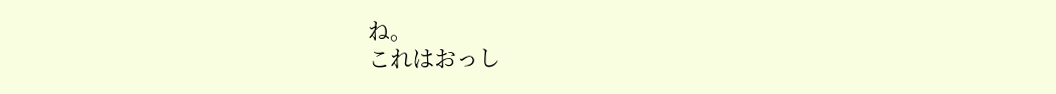ね。
これはおっし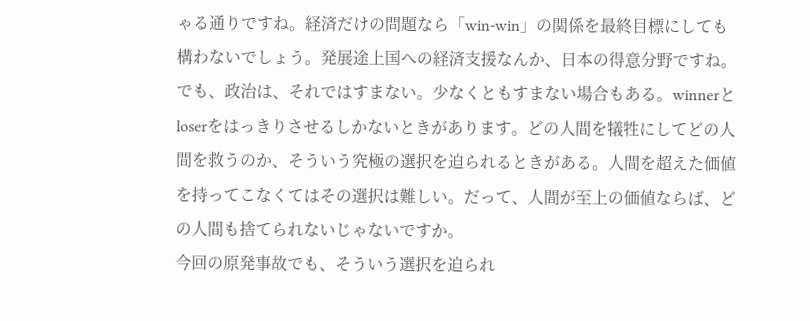ゃる通りですね。経済だけの問題なら「win-win」の関係を最終目標にしても構わないでしょう。発展途上国への経済支援なんか、日本の得意分野ですね。でも、政治は、それではすまない。少なくともすまない場合もある。winnerとloserをはっきりさせるしかないときがあります。どの人間を犠牲にしてどの人間を救うのか、そういう究極の選択を迫られるときがある。人間を超えた価値を持ってこなくてはその選択は難しい。だって、人間が至上の価値ならば、どの人間も捨てられないじゃないですか。
今回の原発事故でも、そういう選択を迫られ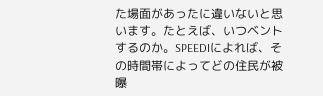た場面があったに違いないと思います。たとえば、いつベントするのか。SPEEDIによれば、その時間帯によってどの住民が被曝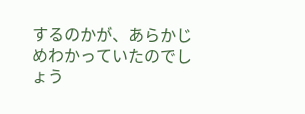するのかが、あらかじめわかっていたのでしょう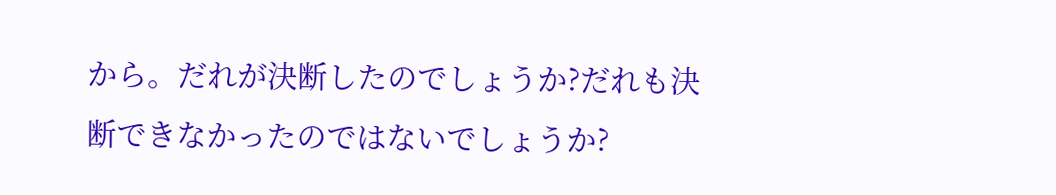から。だれが決断したのでしょうか?だれも決断できなかったのではないでしょうか?